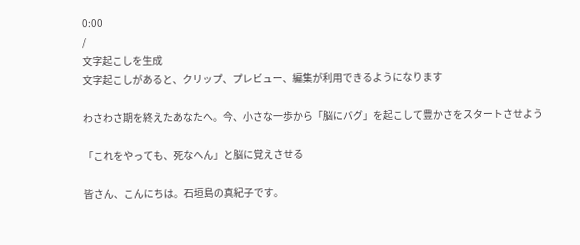0:00
/
文字起こしを生成
文字起こしがあると、クリップ、プレビュー、編集が利用できるようになります

わさわさ期を終えたあなたへ。今、小さな一歩から「脳にバグ」を起こして豊かさをスタートさせよう

「これをやっても、死なへん」と脳に覚えさせる

皆さん、こんにちは。石垣島の真紀子です。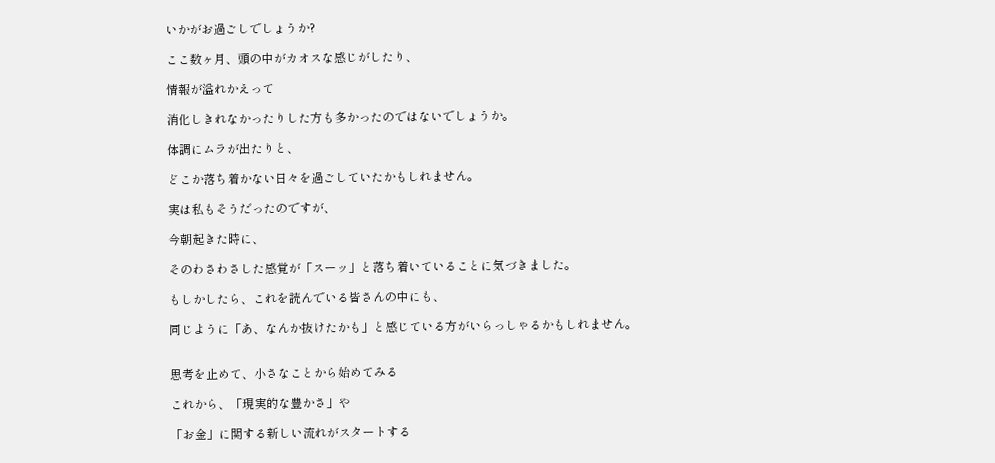いかがお過ごしでしょうか?

ここ数ヶ月、頭の中がカオスな感じがしたり、

情報が溢れかえって

消化しきれなかったりした方も多かったのではないでしょうか。

体調にムラが出たりと、

どこか落ち着かない日々を過ごしていたかもしれません。

実は私もそうだったのですが、

今朝起きた時に、

そのわさわさした感覚が「スーッ」と落ち着いていることに気づきました。

もしかしたら、これを読んでいる皆さんの中にも、

同じように「あ、なんか抜けたかも」と感じている方がいらっしゃるかもしれません。


思考を止めて、小さなことから始めてみる

これから、「現実的な豊かさ」や

「お金」に関する新しい流れがスタートする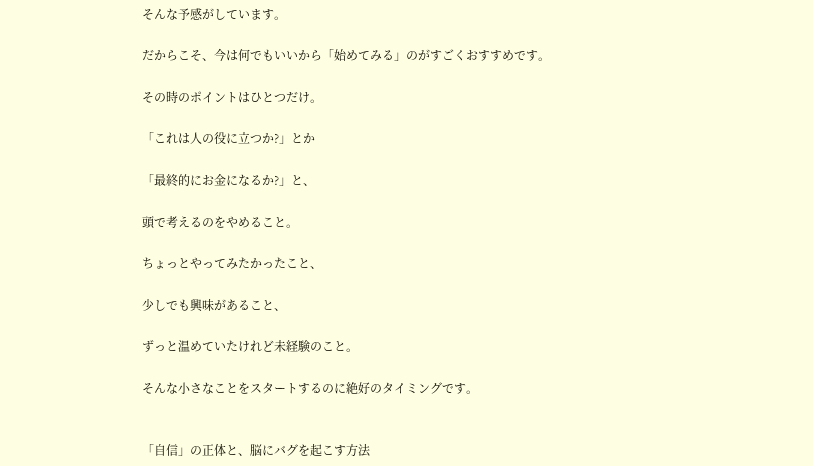そんな予感がしています。

だからこそ、今は何でもいいから「始めてみる」のがすごくおすすめです。

その時のポイントはひとつだけ。

「これは人の役に立つか?」とか

「最終的にお金になるか?」と、

頭で考えるのをやめること。

ちょっとやってみたかったこと、

少しでも興味があること、

ずっと温めていたけれど未経験のこと。

そんな小さなことをスタートするのに絶好のタイミングです。


「自信」の正体と、脳にバグを起こす方法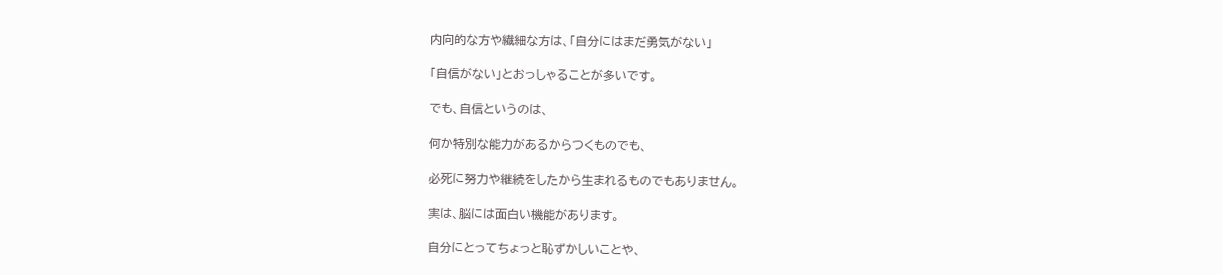内向的な方や繊細な方は、「自分にはまだ勇気がない」

「自信がない」とおっしゃることが多いです。

でも、自信というのは、

何か特別な能力があるからつくものでも、

必死に努力や継続をしたから生まれるものでもありません。

実は、脳には面白い機能があります。

自分にとってちょっと恥ずかしいことや、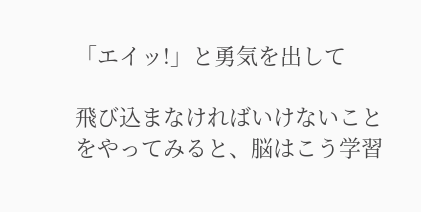「エイッ!」と勇気を出して

飛び込まなければいけないことをやってみると、脳はこう学習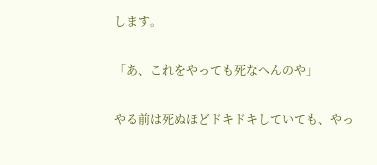します。

「あ、これをやっても死なへんのや」

やる前は死ぬほどドキドキしていても、やっ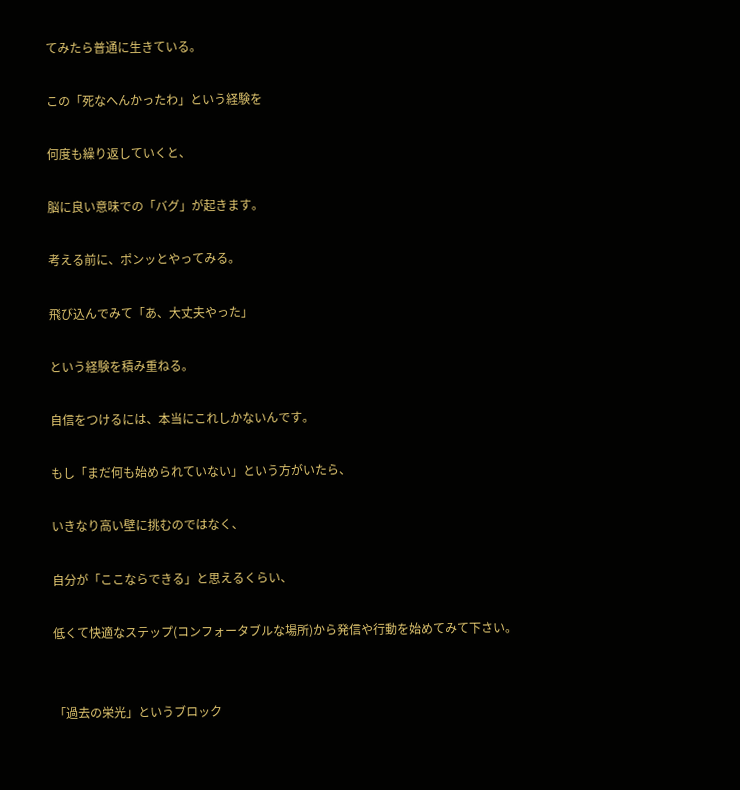てみたら普通に生きている。

この「死なへんかったわ」という経験を

何度も繰り返していくと、

脳に良い意味での「バグ」が起きます。

考える前に、ポンッとやってみる。

飛び込んでみて「あ、大丈夫やった」

という経験を積み重ねる。

自信をつけるには、本当にこれしかないんです。

もし「まだ何も始められていない」という方がいたら、

いきなり高い壁に挑むのではなく、

自分が「ここならできる」と思えるくらい、

低くて快適なステップ(コンフォータブルな場所)から発信や行動を始めてみて下さい。


「過去の栄光」というブロック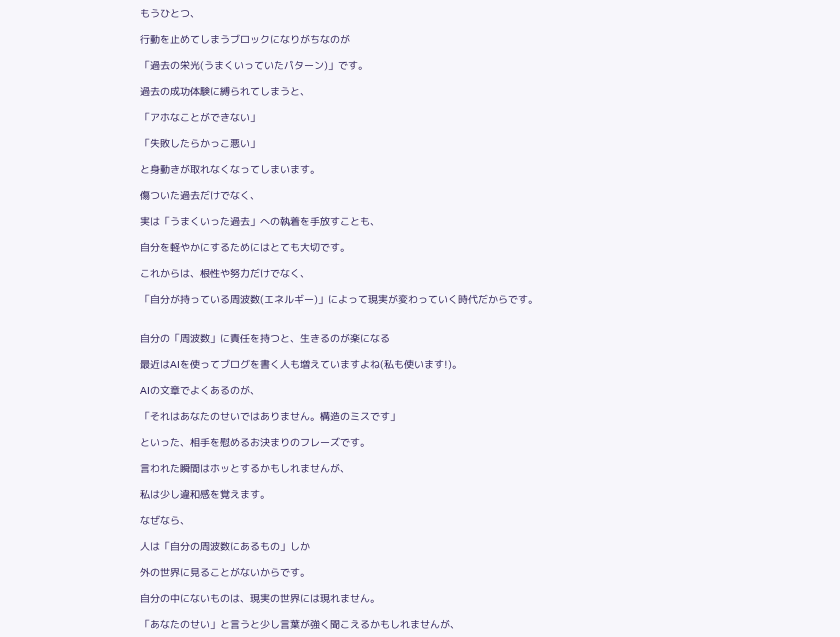もうひとつ、

行動を止めてしまうブロックになりがちなのが

「過去の栄光(うまくいっていたパターン)」です。

過去の成功体験に縛られてしまうと、

「アホなことができない」

「失敗したらかっこ悪い」

と身動きが取れなくなってしまいます。

傷ついた過去だけでなく、

実は「うまくいった過去」への執着を手放すことも、

自分を軽やかにするためにはとても大切です。

これからは、根性や努力だけでなく、

「自分が持っている周波数(エネルギー)」によって現実が変わっていく時代だからです。


自分の「周波数」に責任を持つと、生きるのが楽になる

最近はAIを使ってブログを書く人も増えていますよね(私も使います!)。

AIの文章でよくあるのが、

「それはあなたのせいではありません。構造のミスです」

といった、相手を慰めるお決まりのフレーズです。

言われた瞬間はホッとするかもしれませんが、

私は少し違和感を覚えます。

なぜなら、

人は「自分の周波数にあるもの」しか

外の世界に見ることがないからです。

自分の中にないものは、現実の世界には現れません。

「あなたのせい」と言うと少し言葉が強く聞こえるかもしれませんが、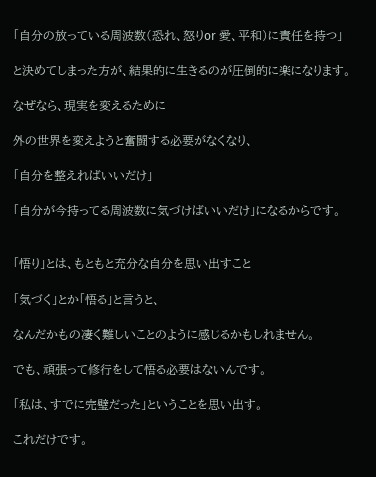「自分の放っている周波数(恐れ、怒りor 愛、平和)に責任を持つ」

と決めてしまった方が、結果的に生きるのが圧倒的に楽になります。

なぜなら、現実を変えるために

外の世界を変えようと奮闘する必要がなくなり、

「自分を整えればいいだけ」

「自分が今持ってる周波数に気づけばいいだけ」になるからです。


「悟り」とは、もともと充分な自分を思い出すこと

「気づく」とか「悟る」と言うと、

なんだかもの凄く難しいことのように感じるかもしれません。

でも、頑張って修行をして悟る必要はないんです。

「私は、すでに完璧だった」ということを思い出す。

これだけです。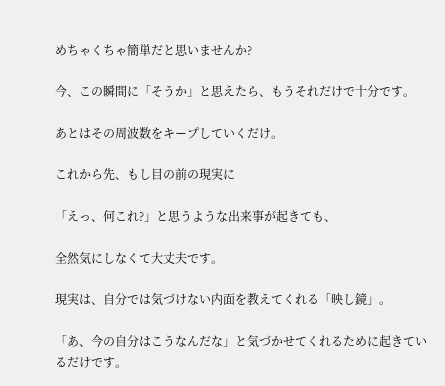めちゃくちゃ簡単だと思いませんか?

今、この瞬間に「そうか」と思えたら、もうそれだけで十分です。

あとはその周波数をキープしていくだけ。

これから先、もし目の前の現実に

「えっ、何これ?」と思うような出来事が起きても、

全然気にしなくて大丈夫です。

現実は、自分では気づけない内面を教えてくれる「映し鏡」。

「あ、今の自分はこうなんだな」と気づかせてくれるために起きているだけです。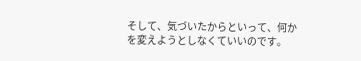そして、気づいたからといって、何かを変えようとしなくていいのです。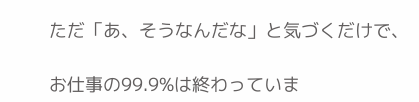ただ「あ、そうなんだな」と気づくだけで、

お仕事の99.9%は終わっていま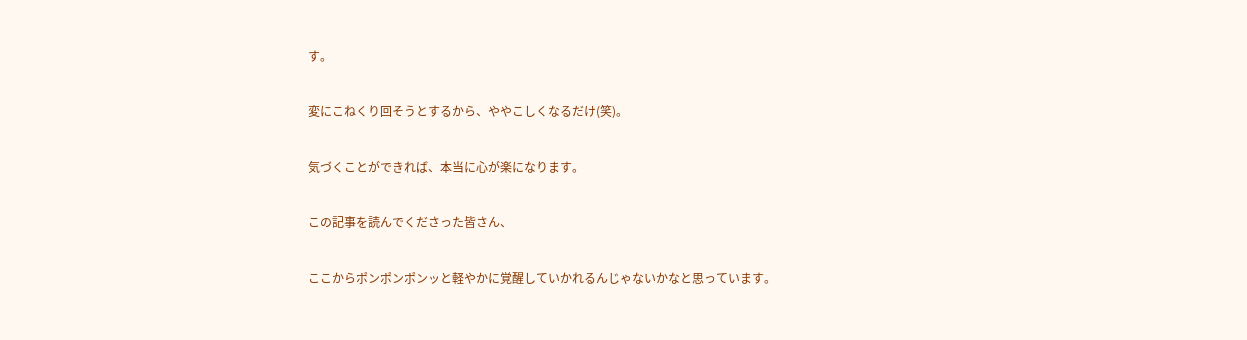す。

変にこねくり回そうとするから、ややこしくなるだけ(笑)。

気づくことができれば、本当に心が楽になります。

この記事を読んでくださった皆さん、

ここからポンポンポンッと軽やかに覚醒していかれるんじゃないかなと思っています。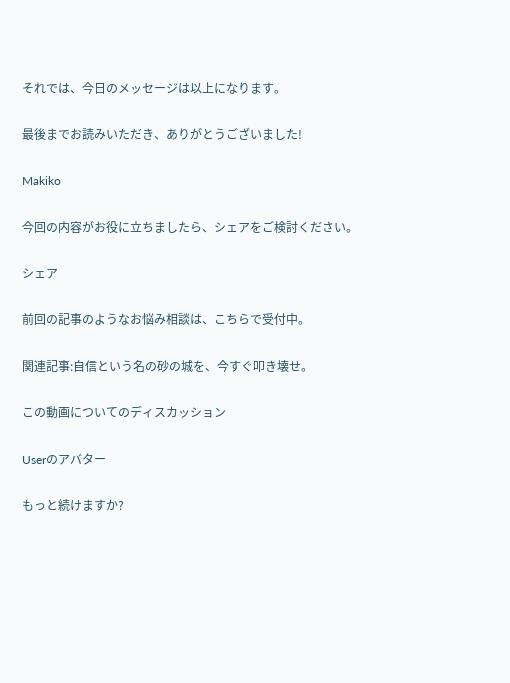それでは、今日のメッセージは以上になります。

最後までお読みいただき、ありがとうございました!

Makiko

今回の内容がお役に立ちましたら、シェアをご検討ください。

シェア

前回の記事のようなお悩み相談は、こちらで受付中。

関連記事:自信という名の砂の城を、今すぐ叩き壊せ。

この動画についてのディスカッション

Userのアバター

もっと続けますか?